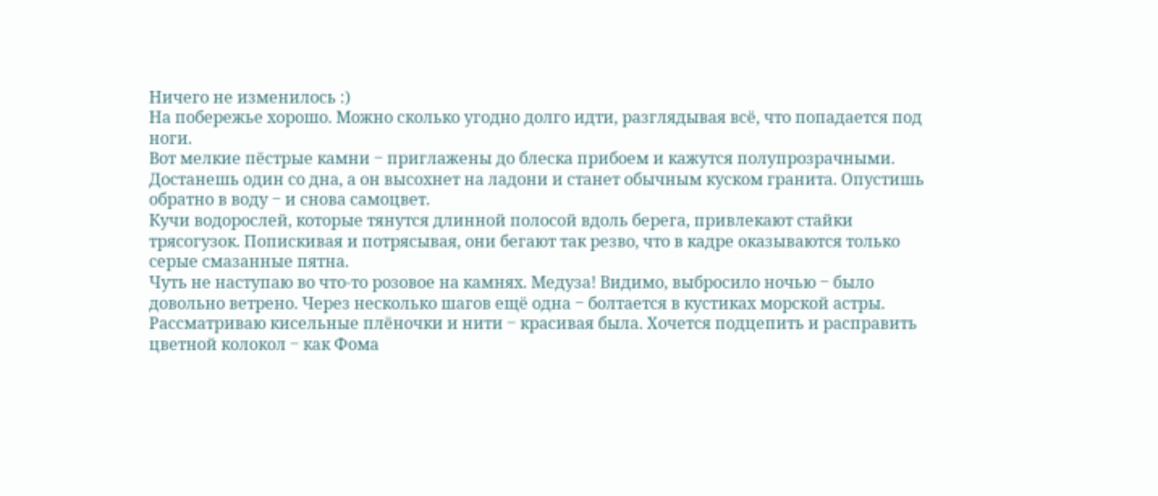Ничего не изменилось :)
На побережье хорошо. Можно сколько угодно долго идти, разглядывая всё, что попадается под ноги.
Вот мелкие пёстрые камни ‒ приглажены до блеска прибоем и кажутся полупрозрачными. Достанешь один со дна, а он высохнет на ладони и станет обычным куском гранита. Опустишь обратно в воду ‒ и снова самоцвет.
Кучи водорослей, которые тянутся длинной полосой вдоль берега, привлекают стайки трясогузок. Попискивая и потрясывая, они бегают так резво, что в кадре оказываются только серые смазанные пятна.
Чуть не наступаю во что-то розовое на камнях. Медуза! Видимо, выбросило ночью ‒ было довольно ветрено. Через несколько шагов ещё одна ‒ болтается в кустиках морской астры. Рассматриваю кисельные плёночки и нити ‒ красивая была. Хочется подцепить и расправить цветной колокол ‒ как Фома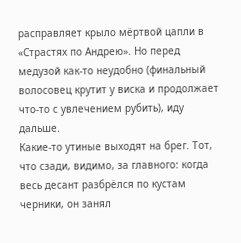расправляет крыло мёртвой цапли в «Страстях по Андрею». Но перед медузой как-то неудобно (финальный волосовец крутит у виска и продолжает что-то с увлечением рубить), иду дальше.
Какие-то утиные выходят на брег. Тот, что сзади, видимо, за главного: когда весь десант разбрёлся по кустам черники, он занял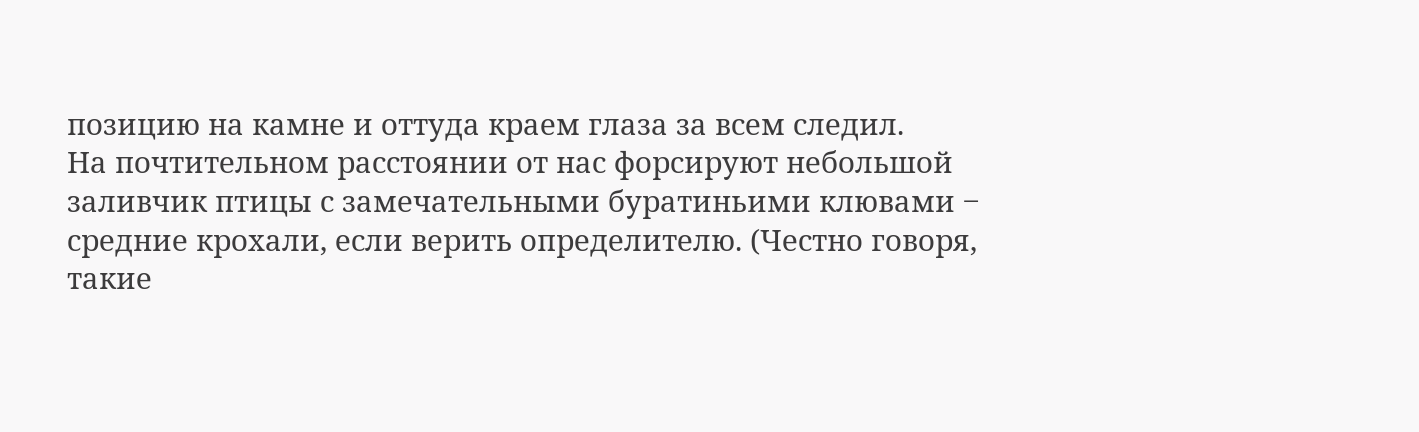позицию на камне и оттуда краем глаза за всем следил.
На почтительном расстоянии от нас форсируют небольшой заливчик птицы с замечательными буратиньими клювами ‒ средние крохали, если верить определителю. (Честно говоря, такие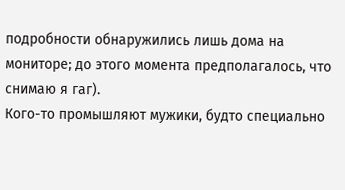подробности обнаружились лишь дома на мониторе; до этого момента предполагалось, что снимаю я гаг).
Кого-то промышляют мужики, будто специально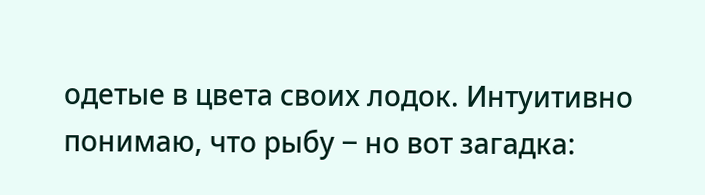одетые в цвета своих лодок. Интуитивно понимаю, что рыбу ‒ но вот загадка: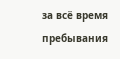за всё время пребывания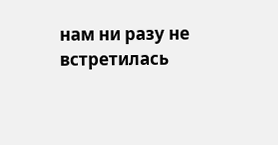нам ни разу не встретилась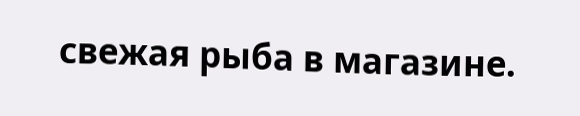свежая рыба в магазине.